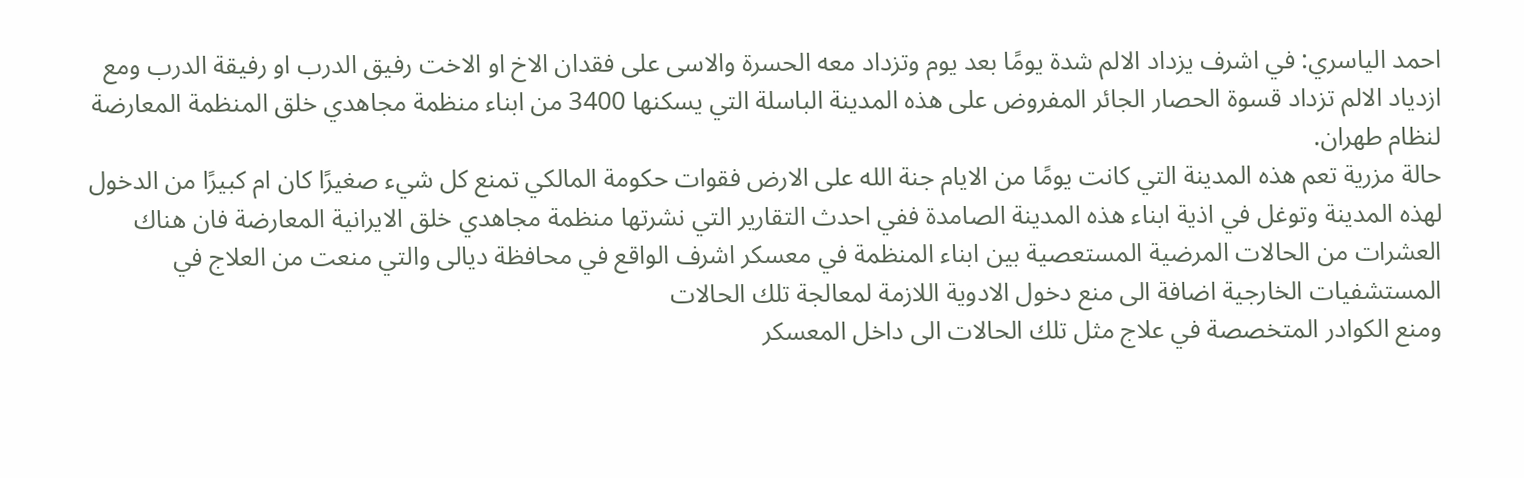احمد الياسري: في اشرف يزداد الالم شدة يومًا بعد يوم وتزداد معه الحسرة والاسى على فقدان الاخ او الاخت رفيق الدرب او رفيقة الدرب ومع ازدياد الالم تزداد قسوة الحصار الجائر المفروض على هذه المدينة الباسلة التي يسكنها 3400 من ابناء منظمة مجاهدي خلق المنظمة المعارضة لنظام طهران.
حالة مزرية تعم هذه المدينة التي كانت يومًا من الايام جنة الله على الارض فقوات حكومة المالكي تمنع كل شيء صغيرًا كان ام كبيرًا من الدخول لهذه المدينة وتوغل في اذية ابناء هذه المدينة الصامدة ففي احدث التقارير التي نشرتها منظمة مجاهدي خلق الايرانية المعارضة فان هناك العشرات من الحالات المرضية المستعصية بين ابناء المنظمة في معسكر اشرف الواقع في محافظة ديالى والتي منعت من العلاج في المستشفيات الخارجية اضافة الى منع دخول الادوية اللازمة لمعالجة تلك الحالات
ومنع الكوادر المتخصصة في علاج مثل تلك الحالات الى داخل المعسكر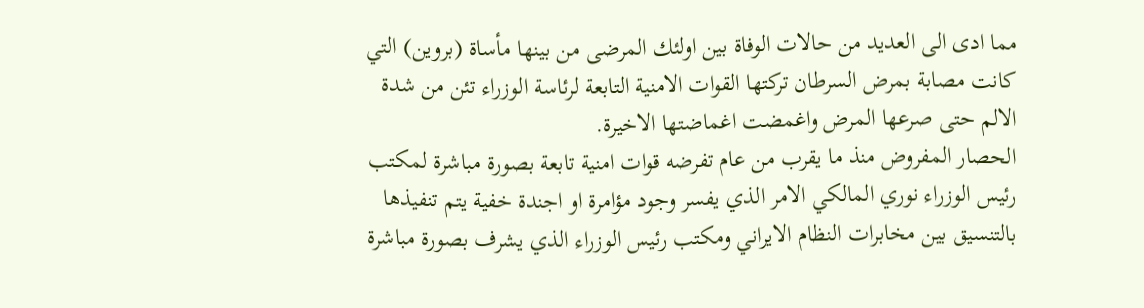مما ادى الى العديد من حالات الوفاة بين اولئك المرضى من بينها مأساة (بروين) التي كانت مصابة بمرض السرطان تركتها القوات الامنية التابعة لرئاسة الوزراء تئن من شدة الالم حتى صرعها المرض واغمضت اغماضتها الاخيرة.
الحصار المفروض منذ ما يقرب من عام تفرضه قوات امنية تابعة بصورة مباشرة لمكتب رئيس الوزراء نوري المالكي الامر الذي يفسر وجود مؤامرة او اجندة خفية يتم تنفيذها بالتنسيق بين مخابرات النظام الايراني ومكتب رئيس الوزراء الذي يشرف بصورة مباشرة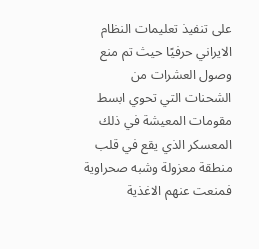على تنفيذ تعليمات النظام الايراني حرفيًا حيث تم منع وصول العشرات من الشحنات التي تحوي ابسط مقومات المعيشة في ذلك المعسكر الذي يقع في قلب منطقة معزولة وشبه صحراوية فمنعت عنهم الاغذية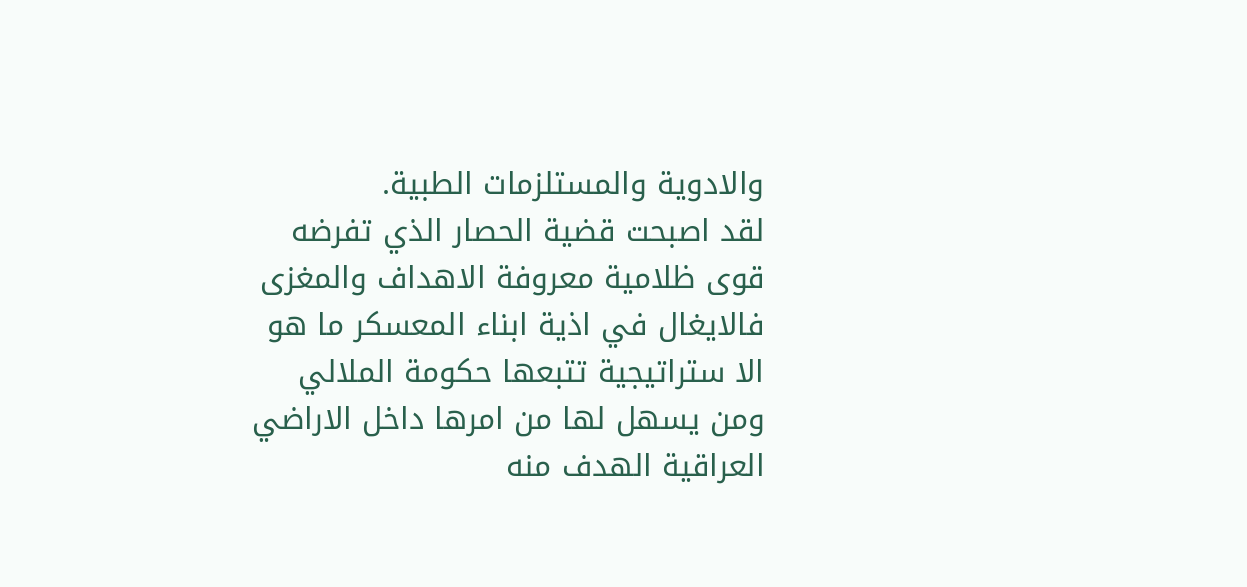والادوية والمستلزمات الطبية.
لقد اصبحت قضية الحصار الذي تفرضه قوى ظلامية معروفة الاهداف والمغزى فالايغال في اذية ابناء المعسكر ما هو الا ستراتيجية تتبعها حكومة الملالي ومن يسهل لها من امرها داخل الاراضي العراقية الهدف منه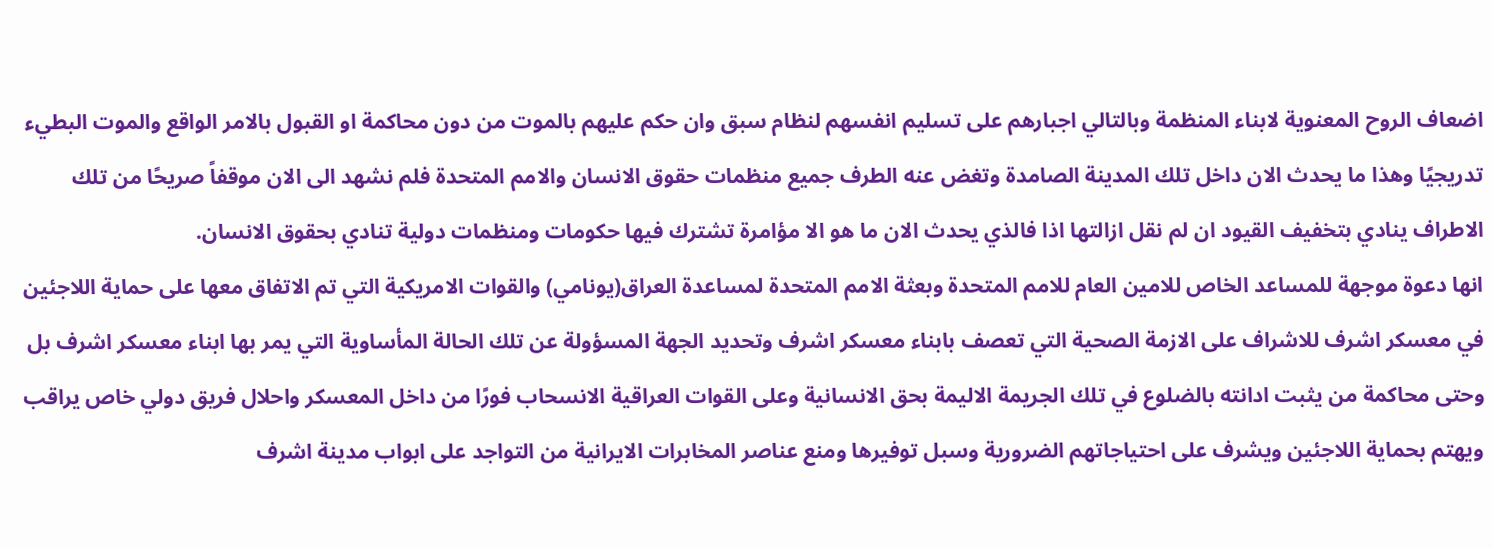اضعاف الروح المعنوية لابناء المنظمة وبالتالي اجبارهم على تسليم انفسهم لنظام سبق وان حكم عليهم بالموت من دون محاكمة او القبول بالامر الواقع والموت البطيء تدريجيًا وهذا ما يحدث الان داخل تلك المدينة الصامدة وتغض عنه الطرف جميع منظمات حقوق الانسان والامم المتحدة فلم نشهد الى الان موقفاً صريحًا من تلك الاطراف ينادي بتخفيف القيود ان لم نقل ازالتها اذا فالذي يحدث الان ما هو الا مؤامرة تشترك فيها حكومات ومنظمات دولية تنادي بحقوق الانسان.
انها دعوة موجهة للمساعد الخاص للامين العام للامم المتحدة وبعثة الامم المتحدة لمساعدة العراق(يونامي) والقوات الامريكية التي تم الاتفاق معها على حماية اللاجئين في معسكر اشرف للاشراف على الازمة الصحية التي تعصف بابناء معسكر اشرف وتحديد الجهة المسؤولة عن تلك الحالة المأساوية التي يمر بها ابناء معسكر اشرف بل وحتى محاكمة من يثبت ادانته بالضلوع في تلك الجريمة الاليمة بحق الانسانية وعلى القوات العراقية الانسحاب فورًا من داخل المعسكر واحلال فريق دولي خاص يراقب ويهتم بحماية اللاجئين ويشرف على احتياجاتهم الضرورية وسبل توفيرها ومنع عناصر المخابرات الايرانية من التواجد على ابواب مدينة اشرف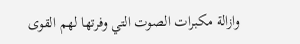وازالة مكبرات الصوت التي وفرتها لهم القوى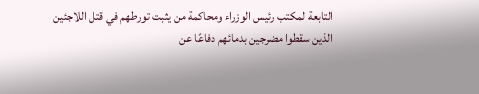التابعة لمكتب رئيس الوزراء ومحاكمة من يثبت تورطهم في قتل اللاجئين الذين سقطوا مضرجين بدمائهم دفاعًا عن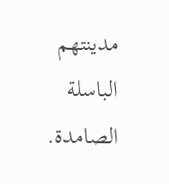مدينتهم الباسلة الصامدة.